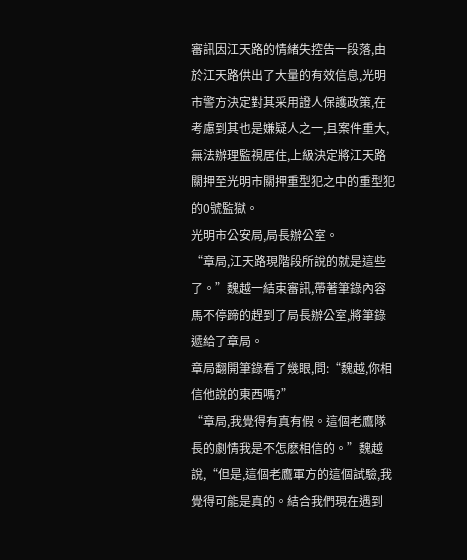審訊因江天路的情緒失控告一段落,由於江天路供出了大量的有效信息,光明市警方決定對其采用證人保護政策,在考慮到其也是嫌疑人之一,且案件重大,無法辦理監視居住,上級決定將江天路關押至光明市關押重型犯之中的重型犯的0號監獄。
光明市公安局,局長辦公室。
“章局,江天路現階段所說的就是這些了。”魏越一結束審訊,帶著筆錄內容馬不停蹄的趕到了局長辦公室,將筆錄遞給了章局。
章局翻開筆錄看了幾眼,問:“魏越,你相信他說的東西嗎?”
“章局,我覺得有真有假。這個老鷹隊長的劇情我是不怎麽相信的。”魏越說,“但是,這個老鷹軍方的這個試驗,我覺得可能是真的。結合我們現在遇到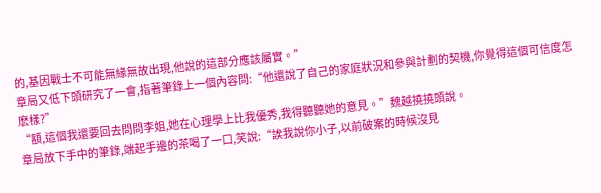的,基因戰士不可能無緣無故出現,他說的這部分應該屬實。”
章局又低下頭研究了一會,指著筆錄上一個內容問:“他還說了自己的家庭狀況和參與計劃的契機,你覺得這個可信度怎麽樣?”
“額,這個我還要回去問問李姐,她在心理學上比我優秀,我得聽聽她的意見。”魏越撓撓頭說。
章局放下手中的筆錄,端起手邊的茶喝了一口,笑說:“誒我說你小子,以前破案的時候沒見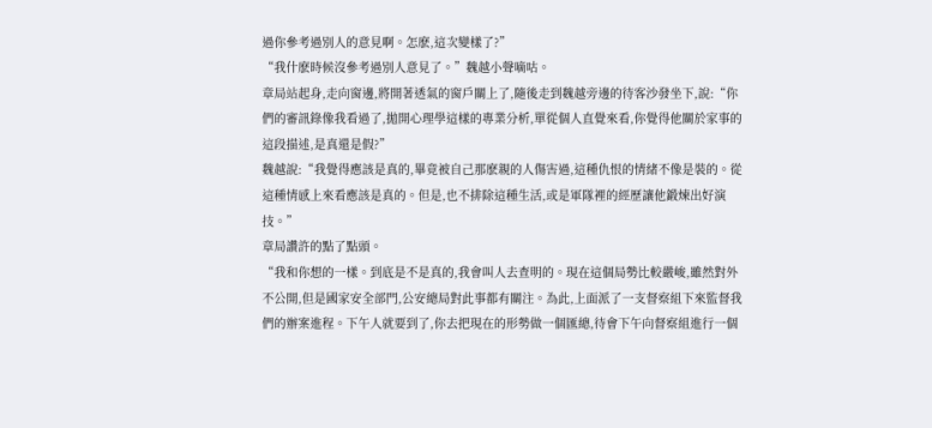過你參考過別人的意見啊。怎麽,這次變樣了?”
“我什麽時候沒參考過別人意見了。”魏越小聲嘀咕。
章局站起身,走向窗邊,將開著透氣的窗戶關上了,隨後走到魏越旁邊的待客沙發坐下,說:“你們的審訊錄像我看過了,拋開心理學這樣的專業分析,單從個人直覺來看,你覺得他關於家事的這段描述,是真還是假?”
魏越說:“我覺得應該是真的,畢竟被自己那麽親的人傷害過,這種仇恨的情緒不像是裝的。從這種情感上來看應該是真的。但是,也不排除這種生活,或是軍隊裡的經歷讓他鍛煉出好演技。”
章局讚許的點了點頭。
“我和你想的一樣。到底是不是真的,我會叫人去查明的。現在這個局勢比較嚴峻,雖然對外不公開,但是國家安全部門,公安總局對此事都有關注。為此,上面派了一支督察組下來監督我們的辦案進程。下午人就要到了,你去把現在的形勢做一個匯總,待會下午向督察組進行一個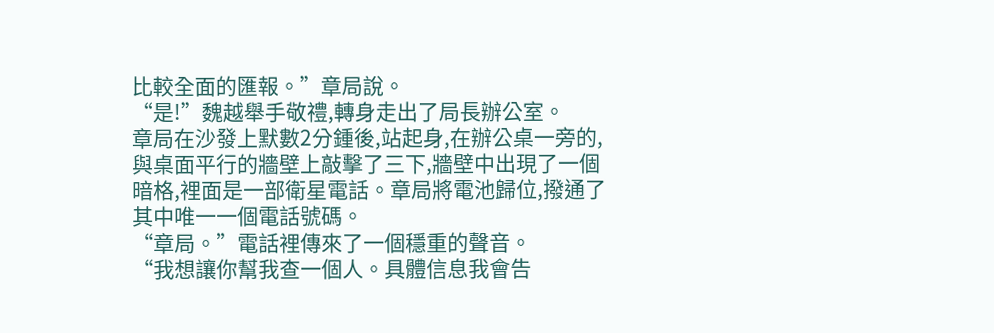比較全面的匯報。”章局說。
“是!”魏越舉手敬禮,轉身走出了局長辦公室。
章局在沙發上默數2分鍾後,站起身,在辦公桌一旁的,與桌面平行的牆壁上敲擊了三下,牆壁中出現了一個暗格,裡面是一部衛星電話。章局將電池歸位,撥通了其中唯一一個電話號碼。
“章局。”電話裡傳來了一個穩重的聲音。
“我想讓你幫我查一個人。具體信息我會告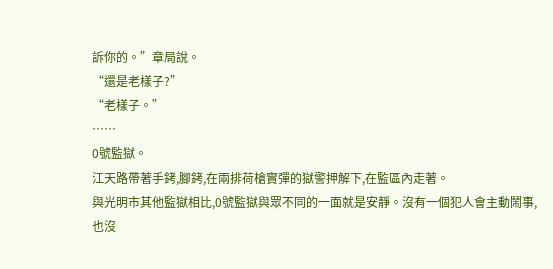訴你的。”章局說。
“還是老樣子?”
“老樣子。”
……
0號監獄。
江天路帶著手銬,腳銬,在兩排荷槍實彈的獄警押解下,在監區內走著。
與光明市其他監獄相比,0號監獄與眾不同的一面就是安靜。沒有一個犯人會主動鬧事,也沒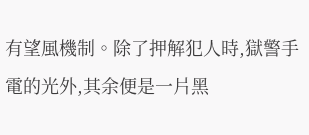有望風機制。除了押解犯人時,獄警手電的光外,其余便是一片黑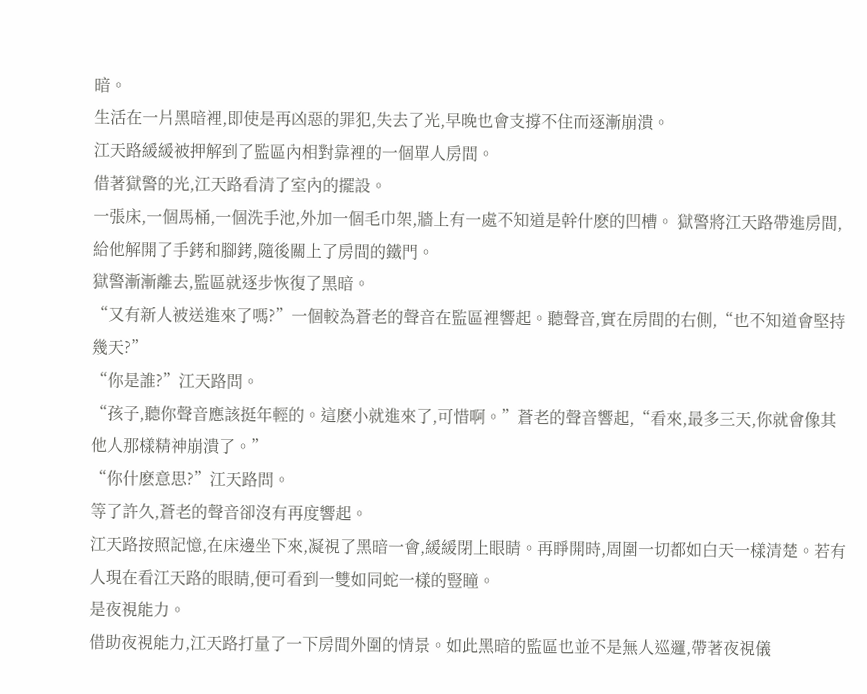暗。
生活在一片黑暗裡,即使是再凶惡的罪犯,失去了光,早晚也會支撐不住而逐漸崩潰。
江天路緩緩被押解到了監區內相對靠裡的一個單人房間。
借著獄警的光,江天路看清了室內的擺設。
一張床,一個馬桶,一個洗手池,外加一個毛巾架,牆上有一處不知道是幹什麽的凹槽。 獄警將江天路帶進房間,給他解開了手銬和腳銬,隨後關上了房間的鐵門。
獄警漸漸離去,監區就逐步恢復了黑暗。
“又有新人被送進來了嗎?”一個較為蒼老的聲音在監區裡響起。聽聲音,實在房間的右側,“也不知道會堅持幾天?”
“你是誰?”江天路問。
“孩子,聽你聲音應該挺年輕的。這麽小就進來了,可惜啊。”蒼老的聲音響起,“看來,最多三天,你就會像其他人那樣精神崩潰了。”
“你什麽意思?”江天路問。
等了許久,蒼老的聲音卻沒有再度響起。
江天路按照記憶,在床邊坐下來,凝視了黑暗一會,緩緩閉上眼睛。再睜開時,周圍一切都如白天一樣清楚。若有人現在看江天路的眼睛,便可看到一雙如同蛇一樣的豎瞳。
是夜視能力。
借助夜視能力,江天路打量了一下房間外圍的情景。如此黑暗的監區也並不是無人巡邏,帶著夜視儀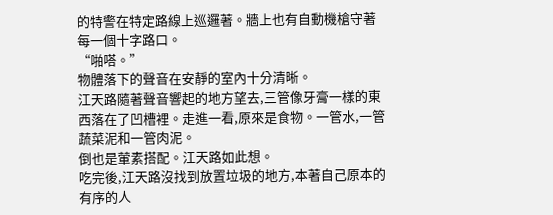的特警在特定路線上巡邏著。牆上也有自動機槍守著每一個十字路口。
“啪嗒。”
物體落下的聲音在安靜的室內十分清晰。
江天路隨著聲音響起的地方望去,三管像牙膏一樣的東西落在了凹槽裡。走進一看,原來是食物。一管水,一管蔬菜泥和一管肉泥。
倒也是葷素搭配。江天路如此想。
吃完後,江天路沒找到放置垃圾的地方,本著自己原本的有序的人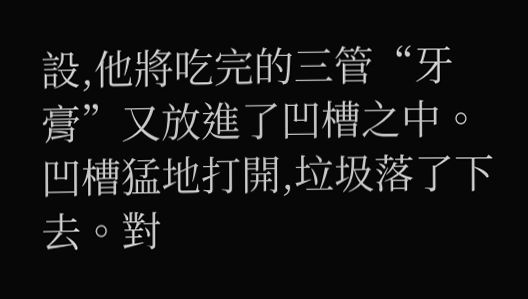設,他將吃完的三管“牙膏”又放進了凹槽之中。凹槽猛地打開,垃圾落了下去。對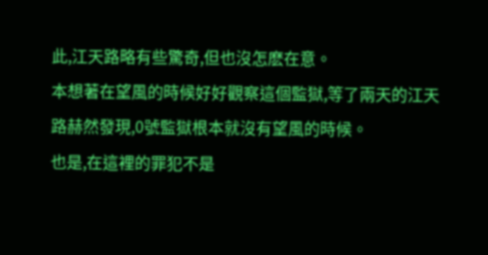此,江天路略有些驚奇,但也沒怎麽在意。
本想著在望風的時候好好觀察這個監獄,等了兩天的江天路赫然發現,0號監獄根本就沒有望風的時候。
也是,在這裡的罪犯不是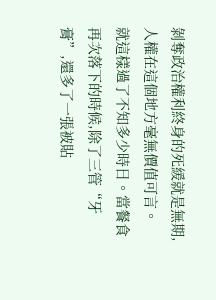剝奪政治權利終身的死緩就是無期,人權在這個地方毫無價值可言。
就這樣過了不知多少時日。當餐食再次落下的時候,除了三管“牙膏”,還多了一張被貼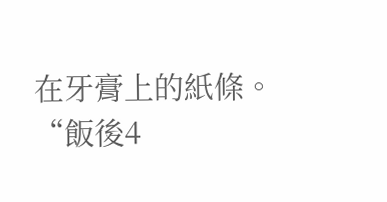在牙膏上的紙條。
“飯後4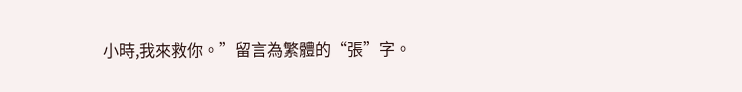小時,我來救你。”留言為繁體的“張”字。